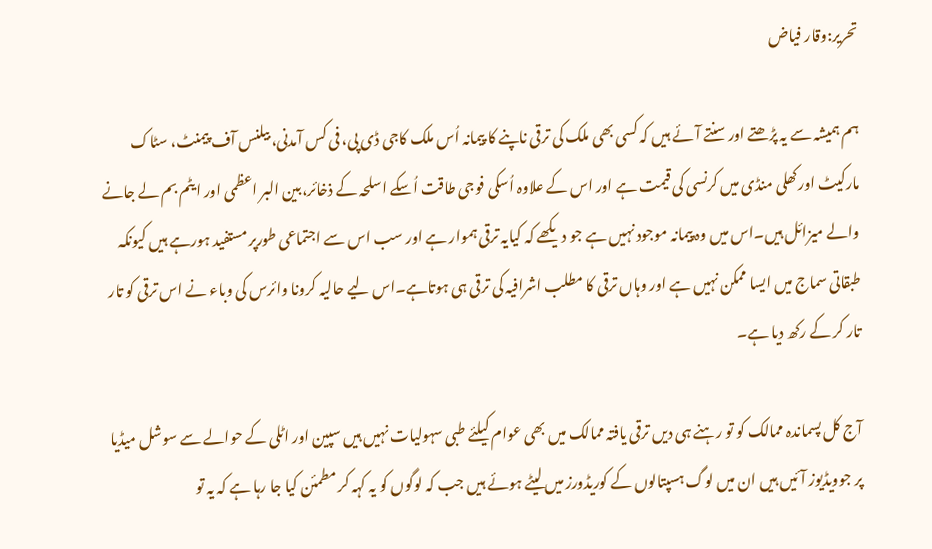تحریر:وقار فیاض

ہم ہمیشہ سے یہ پڑھتے اور سنتے آئے ہیں کہ کسی بھی ملک کی ترقی ناپنے کا پیمانہ اُس ملک کاجی ڈی پی، فی کس آمدنی، بیلنس آف پیمنٹ، سٹاک مارکیٹ اورکھلی منڈی میں کرنسی کی قیمت ہے اور اس کے علاوہ اُسکی فوجی طاقت اُسکے اسلحہ کے ذخائر،بین البر اعظمی اور ایٹم بم لے جانے والے میزائل ہیں۔اس میں وہ پیمانہ موجود نہیں ہے جو دیکھے کہ کیایہ ترقی ہموار ہے اور سب اس سے اجتماعی طورپر مستفید ہورہے ہیں کیونکہ طبقاتی سماج میں ایسا ممکن نہیں ہے اور وہاں ترقی کا مطلب اشرافیہ کی ترقی ہی ہوتاہے۔اس لیے حالیہ کرونا وائرس کی وباء نے اس ترقی کو تار تار کر کے رکھ دیا ہے۔

آج کل پسماندہ ممالک کو تو رہنے ہی دیں ترقی یافتہ ممالک میں بھی عوام کیلئے طبی سہولیات نہیں ہیں سپین اور اٹلی کے حوالے سے سوشل میڈیا پر جوویڈیوز آئیں ہیں ان میں لوگ ہسپتالوں کے کوریڈورز میں لیٹے ہوئے ہیں جب کہ لوگوں کو یہ کہہ کر مطمئن کیا جا رہا ہے کہ یہ تو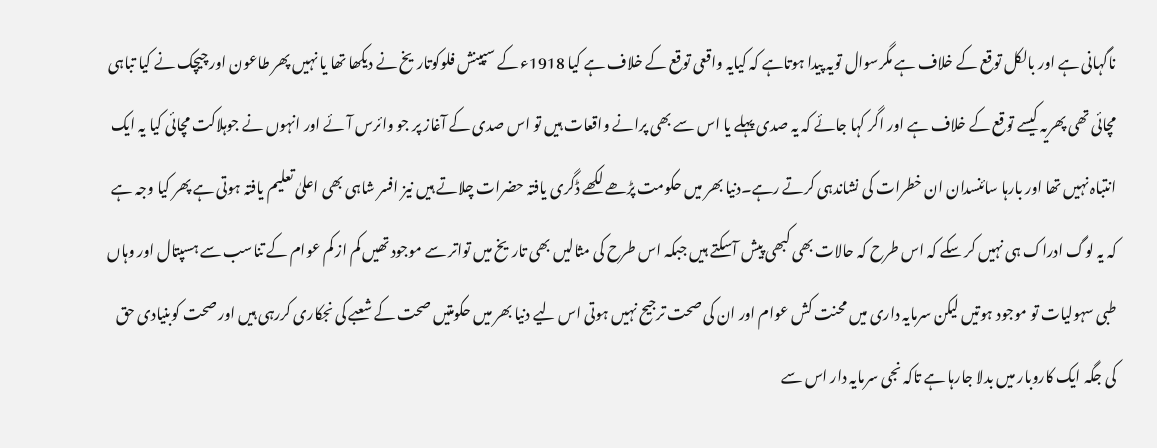ناگہانی ہے اور بالکل توقع کے خلاف ہے مگرسوال تویہ پیدا ہوتاہے کہ کیایہ واقعی توقع کے خلاف ہے کیا 1918ء کے سپینش فلوکوتاریخ نے دیکھا تھا یا نہیں پھر طاعون اور چیچک نے کیا تباہی مچائی تھی پھریہ کیسے توقع کے خلاف ہے اور اگر کہا جائے کہ یہ صدی پہلے یا اس سے بھی پرانے واقعات ہیں تو اس صدی کے آغاز پر جو وائرس آئے اور انہوں نے جوہلاکت مچائی کیا یہ ایک انتباہ نہیں تھا اور بارہا سائنسدان ان خطرات کی نشاندہی کرتے رہے۔دنیا بھر میں حکومت پڑھے لکھے ڈگری یافتہ حضرات چلاتے ہیں نیز افسر شاہی بھی اعلیٰ تعلیم یافتہ ہوتی ہے پھر کیا وجہ ہے کہ یہ لوگ ادراک ہی نہیں کر سکے کہ اس طرح کہ حالات بھی کبھی پیش آسکتے ہیں جبکہ اس طرح کی مثالیں بھی تاریخ میں تواتر سے موجود تھیں کم از کم عوام کے تناسب سے ہسپتال اور وہاں طبی سہولیات تو موجود ہوتیں لیکن سرمایہ داری میں محنت کش عوام اور ان کی صحت ترجیح نہیں ہوتی اس لیے دنیا بھر میں حکومتیں صحت کے شعبے کی نجکاری کررہی ہیں اور صحت کوبنیادی حق کی جگہ ایک کاروبار میں بدلا جارہا ہے تاکہ نجی سرمایہ دار اس سے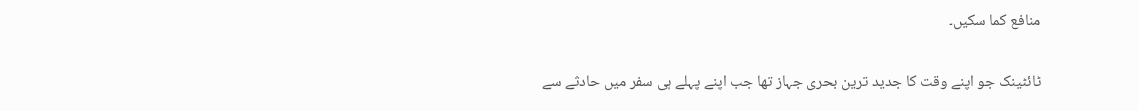منافع کما سکیں۔

ٹائٹینک جو اپنے وقت کا جدید ترین بحری جہاز تھا جب اپنے پہلے ہی سفر میں حادثے سے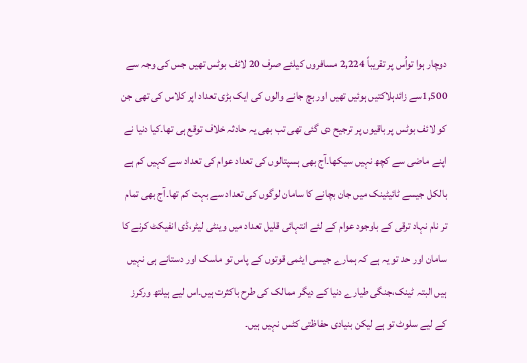دوچار ہوا تواُس پر تقریباً 2,224 مسافروں کیلئے صرف 20 لائف بوٹس تھیں جس کی وجہ سے 1,500سے زائدہلاکتیں ہوئیں تھیں اور بچ جانے والوں کی ایک بڑی تعداد اپر کلاس کی تھی جن کو لائف بوٹس پر باقیوں پر ترجیح دی گئی تھی تب بھی یہ حادثہ خلاف توقع ہی تھا۔کیا دنیا نے اپنے ماضی سے کچھ نہیں سیکھا۔آج بھی ہسپتالوں کی تعداد عوام کی تعداد سے کہیں کم ہے بالکل جیسے ٹائیٹینک میں جان بچانے کا سامان لوگوں کی تعداد سے بہت کم تھا۔آج بھی تمام تر نام نہاد ترقی کے باوجود عوام کے لئے انتہائی قلیل تعداد میں وینٹی لیٹر،ڈی انفیکٹ کرنے کا سامان اور حد تو یہ ہے کہ ہمارے جیسی ایٹمی قوتوں کے پاس تو ماسک اور دستانے ہی نہیں ہیں البتہ ٹینک،جنگی طیارے دنیا کے دیگر ممالک کی طرح باکثرت ہیں۔اس لیے ہیلتھ ورکرز کے لیے سلوٹ تو ہے لیکن بنیادی حفاظتی کٹس نہیں ہیں۔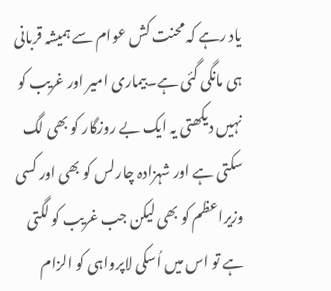یاد رہے کہ محنت کش عوام سے ہمیشہ قربانی ہی مانگی گئی ہے۔بیماری امیر اور غریب کو نہیں دیکھتی یہ ایک بے روزگار کو بھی لگ سکتی ہے اور شہزادہ چارلس کو بھی اور کسی وزیراعظم کو بھی لیکن جب غریب کو لگتی ہے تو اس میں اُسکی لاپرواہی کو الزام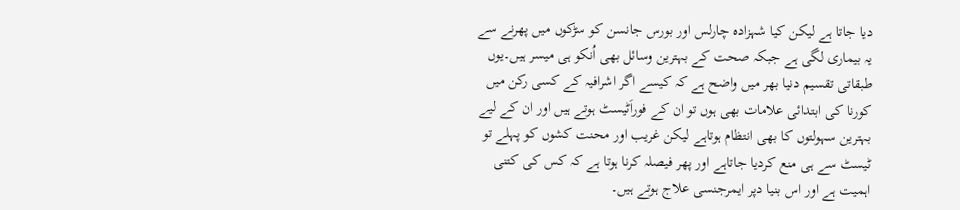دیا جاتا ہے لیکن کیا شہزادہ چارلس اور بورس جانسن کو سڑکوں میں پھرنے سے یہ بیماری لگی ہے جبکہ صحت کے بہترین وسائل بھی اُنکو ہی میسر ہیں۔یوں طبقاتی تقسیم دنیا بھر میں واضح ہے کہ کیسے اگر اشرافیہ کے کسی رکن میں کورنا کی ابتدائی علامات بھی ہوں تو ان کے فوراَٹیسٹ ہوتے ہیں اور ان کے لیے بہترین سہولتوں کا بھی انتظام ہوتاہے لیکن غریب اور محنت کشوں کو پہلے تو ٹیسٹ سے ہی منع کردیا جاتاہے اور پھر فیصلہ کرنا ہوتا ہے کہ کس کی کتنی اہمیت ہے اور اس بنیا دپر ایمرجنسی علاج ہوتے ہیں۔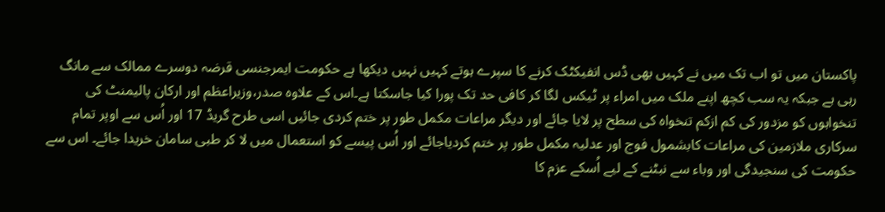پاکستان میں تو اب تک میں نے کہیں بھی ڈس انفیکٹک کرنے کا سپرے ہوتے کہیں نہیں دیکھا ہے حکومت ایمرجنسی قرضہ دوسرے ممالک سے مانگ رہی ہے جبکہ یہ سب کچھ اپنے ملک میں امراء پر ٹیکس لگا کر کافی حد تک پورا کیا جاسکتا ہے۔اس کے علاوہ صدر،وزیراعظم اور ارکان پالیمنٹ کی تنخواہوں کو مزدور کی کم ازکم تنخواہ کی سطح پر لایا جائے اور دیگر مراعات مکمل طور پر ختم کردی جائیں اسی طرح گریڈ 17 اور اُس سے اوپر تمام سرکاری ملازمین کی مراعات کابشمول فوج اور عدلیہ مکمل طور پر ختم کردیاجائے اور اُس پیسے کو استعمال میں لا کر طبی سامان خریدا جائے۔ اس سے حکومت کی سنجیدگی اور وباء سے نبٹنے کے لیے اُسکے عزم کا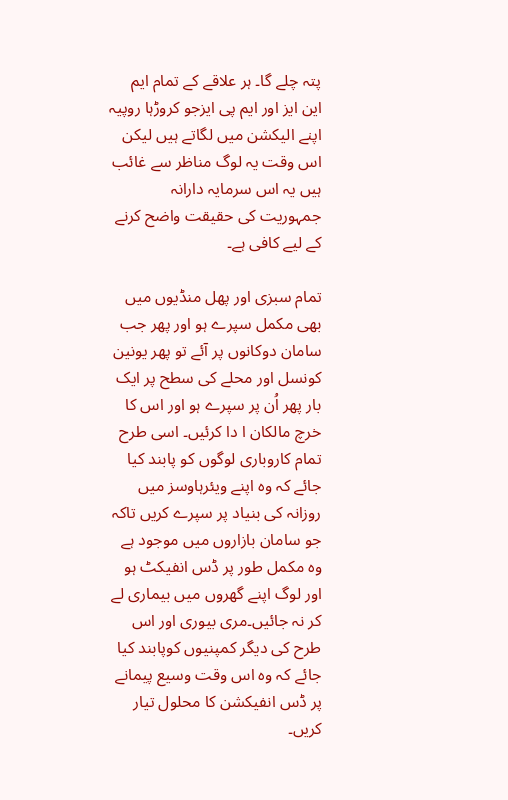پتہ چلے گا۔ ہر علاقے کے تمام ایم این ایز اور ایم پی ایزجو کروڑہا روپیہ اپنے الیکشن میں لگاتے ہیں لیکن اس وقت یہ لوگ مناظر سے غائب ہیں یہ اس سرمایہ دارانہ جمہوریت کی حقیقت واضح کرنے کے لیے کافی ہے۔

تمام سبزی اور پھل منڈیوں میں بھی مکمل سپرے ہو اور پھر جب سامان دوکانوں پر آئے تو پھر یونین کونسل اور محلے کی سطح پر ایک بار پھر اُن پر سپرے ہو اور اس کا خرچ مالکان ا دا کرئیں۔ اسی طرح تمام کاروباری لوگوں کو پابند کیا جائے کہ وہ اپنے ویئرہاوسز میں روزانہ کی بنیاد پر سپرے کریں تاکہ جو سامان بازاروں میں موجود ہے وہ مکمل طور پر ڈس انفیکٹ ہو اور لوگ اپنے گھروں میں بیماری لے کر نہ جائیں۔مری بیوری اور اس طرح کی دیگر کمپنیوں کوپابند کیا جائے کہ وہ اس وقت وسیع پیمانے پر ڈس انفیکشن کا محلول تیار کریں۔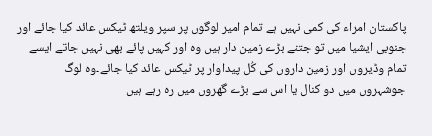پاکستان امراء کی کمی نہیں ہے تمام امیر لوگوں پر سپر ویلتھ ٹیکس عائد کیا جائے اور جنوبی ایشیا میں تو جتنے بڑے زمین دار ہیں وہ اور کہیں پائے بھی نہیں جاتے ایسے تمام وڈیروں اور زمین داروں کی کُل پیداوار پر ٹیکس عائد کیا جائے۔وہ لوگ جوشہروں میں دو کنال یا اس سے بڑے گھروں میں رہ رہے ہیں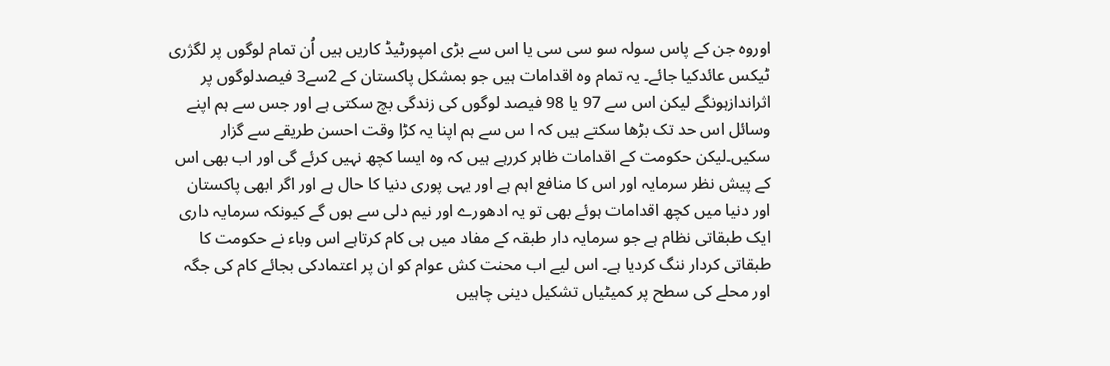اوروہ جن کے پاس سولہ سو سی سی یا اس سے بڑی امپورٹیڈ کاریں ہیں اُن تمام لوگوں پر لگژری ٹیکس عائدکیا جائے۔ یہ تمام وہ اقدامات ہیں جو بمشکل پاکستان کے 2سے3 فیصدلوگوں پر اثراندازہونگے لیکن اس سے 97 یا 98 فیصد لوگوں کی زندگی بچ سکتی ہے اور جس سے ہم اپنے وسائل اس حد تک بڑھا سکتے ہیں کہ ا س سے ہم اپنا یہ کڑا وقت احسن طریقے سے گزار سکیں۔لیکن حکومت کے اقدامات ظاہر کررہے ہیں کہ وہ ایسا کچھ نہیں کرئے گی اور اب بھی اس کے پیش نظر سرمایہ اور اس کا منافع اہم ہے اور یہی پوری دنیا کا حال ہے اور اگر ابھی پاکستان اور دنیا میں کچھ اقدامات ہوئے بھی تو یہ ادھورے اور نیم دلی سے ہوں گے کیونکہ سرمایہ داری ایک طبقاتی نظام ہے جو سرمایہ دار طبقہ کے مفاد میں ہی کام کرتاہے اس وباء نے حکومت کا طبقاتی کردار ننگ کردیا ہے۔ اس لیے اب محنت کش عوام کو ان پر اعتمادکی بجائے کام کی جگہ اور محلے کی سطح پر کمیٹیاں تشکیل دینی چاہیں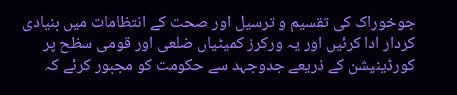جوخوراک کی تقسیم و ترسیل اور صحت کے انتظامات میں بنیادی کردار ادا کرئیں اور یہ ورکرز کمیٹیاں ضلعی اور قومی سظح پر کورڈینیشن کے ذریعے جدوجہد سے حکومت کو مجبور کرئے کہ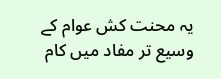یہ محنت کش عوام کے وسیع تر مفاد میں کام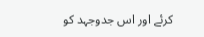کرئے اور اس جدوجہد کو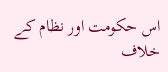اس حکومت اور نظام کے خلاف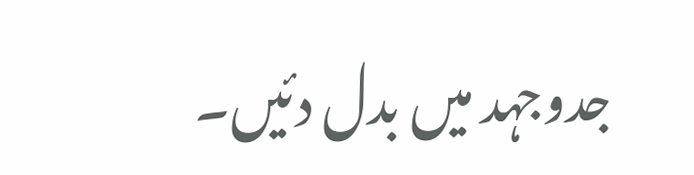جدوجہد میں بدل دئیں۔